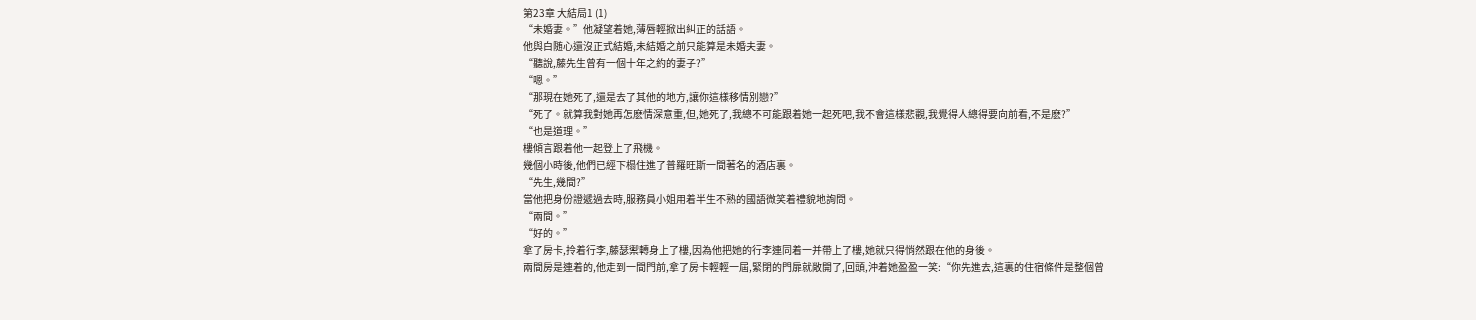第23章 大結局1 (1)
“未婚妻。”他凝望着她,薄唇輕掀出糾正的話語。
他與白随心還沒正式結婚,未結婚之前只能算是未婚夫妻。
“聽說,藤先生曾有一個十年之約的妻子?”
“嗯。”
“那現在她死了,還是去了其他的地方,讓你這樣移情別戀?”
“死了。就算我對她再怎麽情深意重,但,她死了,我總不可能跟着她一起死吧,我不會這樣悲觀,我覺得人總得要向前看,不是麽?”
“也是道理。”
樓傾言跟着他一起登上了飛機。
幾個小時後,他們已經下榻住進了普羅旺斯一間著名的酒店裏。
“先生,幾間?”
當他把身份證遞過去時,服務員小姐用着半生不熟的國語微笑着禮貌地詢問。
“兩間。”
“好的。”
拿了房卡,拎着行李,藤瑟禦轉身上了樓,因為他把她的行李連同着一并帶上了樓,她就只得悄然跟在他的身後。
兩間房是連着的,他走到一間門前,拿了房卡輕輕一屆,緊閉的門扉就敞開了,回頭,沖着她盈盈一笑:“你先進去,這裏的住宿條件是整個曾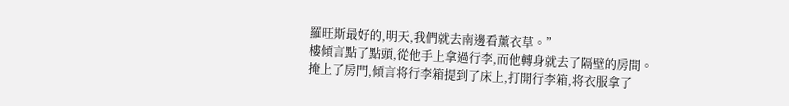羅旺斯最好的,明天,我們就去南邊看薰衣草。”
樓傾言點了點頭,從他手上拿過行李,而他轉身就去了隔壁的房間。
掩上了房門,傾言将行李箱提到了床上,打開行李箱,将衣服拿了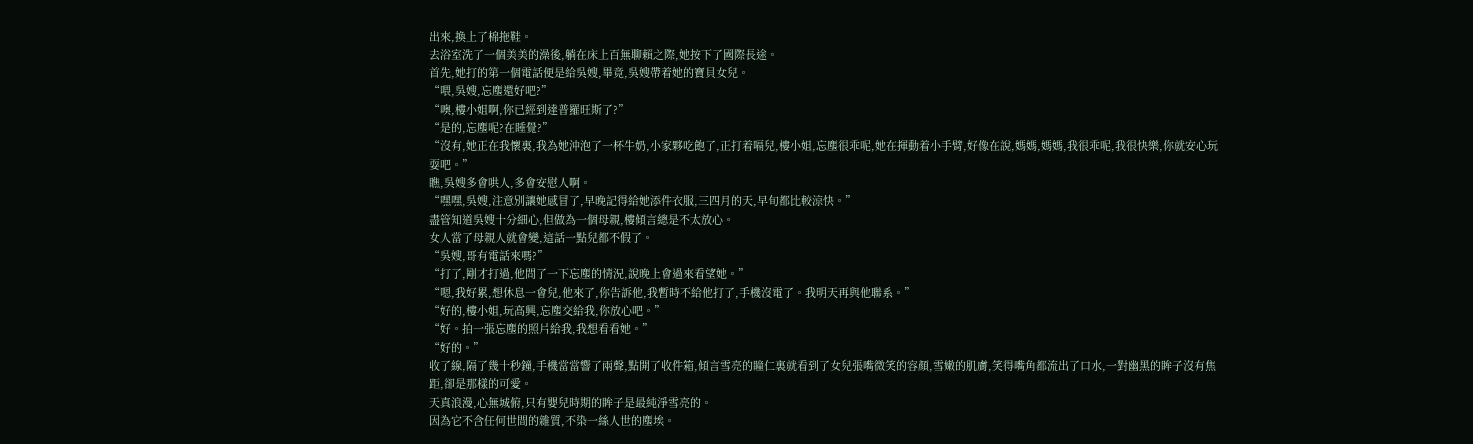出來,換上了棉拖鞋。
去浴室洗了一個美美的澡後,躺在床上百無聊賴之際,她按下了國際長途。
首先,她打的第一個電話便是給吳嫂,畢竟,吳嫂帶着她的寶貝女兒。
“喂,吳嫂,忘塵還好吧?”
“噢,樓小姐啊,你已經到達普羅旺斯了?”
“是的,忘塵呢?在睡覺?”
“沒有,她正在我懷裏,我為她沖泡了一杯牛奶,小家夥吃飽了,正打着嗝兒,樓小姐,忘塵很乖呢,她在揮動着小手臂,好像在說,媽媽,媽媽,我很乖呢,我很快樂,你就安心玩耍吧。”
瞧,吳嫂多會哄人,多會安慰人啊。
“嘿嘿,吳嫂,注意別讓她感冒了,早晚記得給她添件衣服,三四月的天,早旬都比較涼快。”
盡管知道吳嫂十分細心,但做為一個母親,樓傾言總是不太放心。
女人當了母親人就會變,這話一點兒都不假了。
“吳嫂,哥有電話來嗎?”
“打了,剛才打過,他問了一下忘塵的情況,說晚上會過來看望她。”
“嗯,我好累,想休息一會兒,他來了,你告訴他,我暫時不給他打了,手機沒電了。我明天再與他聯系。”
“好的,樓小姐,玩高興,忘塵交給我,你放心吧。”
“好。拍一張忘塵的照片給我,我想看看她。”
“好的。”
收了線,隔了幾十秒鐘,手機當當響了兩聲,點開了收件箱,傾言雪亮的瞳仁裏就看到了女兒張嘴微笑的容顏,雪嫩的肌膚,笑得嘴角都流出了口水,一對幽黑的眸子沒有焦距,卻是那樣的可愛。
天真浪漫,心無城俯,只有嬰兒時期的眸子是最純淨雪亮的。
因為它不含任何世間的雜質,不染一絲人世的塵埃。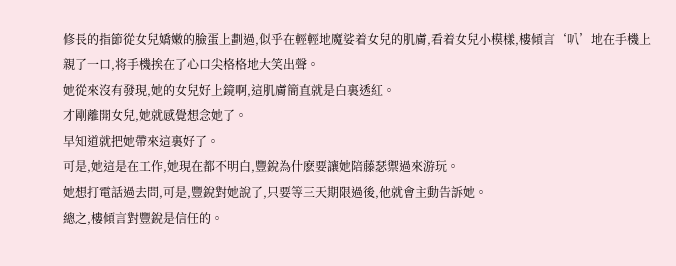修長的指節從女兒嬌嫩的臉蛋上劃過,似乎在輕輕地魔娑着女兒的肌膚,看着女兒小模樣,樓傾言‘叭’地在手機上親了一口,将手機挨在了心口尖格格地大笑出聲。
她從來沒有發現,她的女兒好上鏡啊,這肌膚簡直就是白裏透紅。
才剛離開女兒,她就感覺想念她了。
早知道就把她帶來這裏好了。
可是,她這是在工作,她現在都不明白,豐銳為什麽要讓她陪藤瑟禦過來游玩。
她想打電話過去問,可是,豐銳對她說了,只要等三天期限過後,他就會主動告訴她。
總之,樓傾言對豐銳是信任的。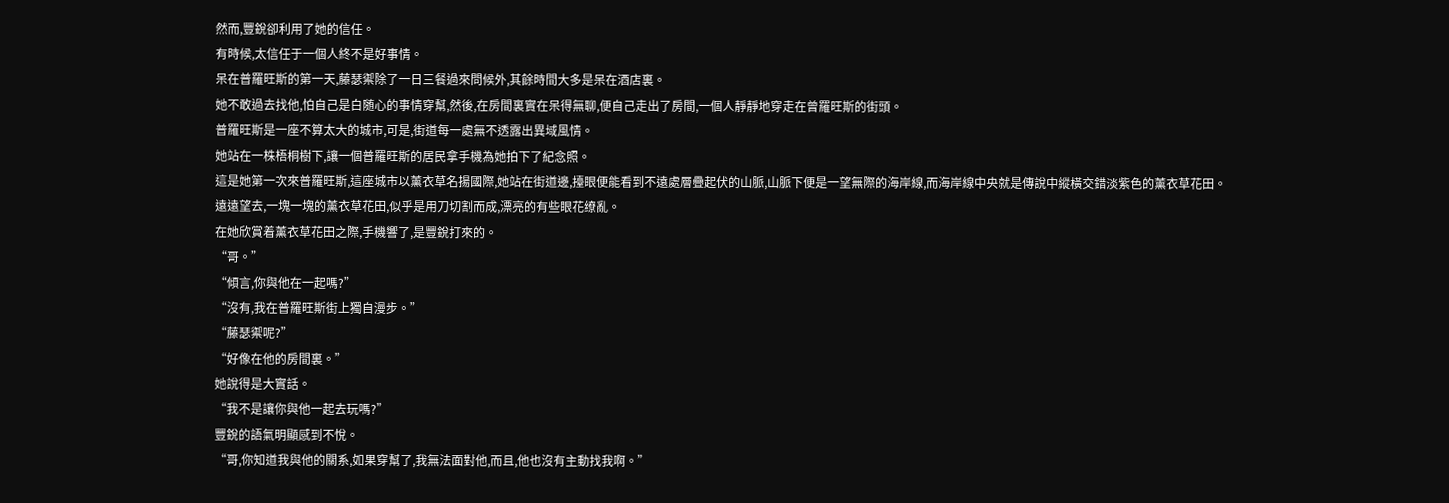然而,豐銳卻利用了她的信任。
有時候,太信任于一個人終不是好事情。
呆在普羅旺斯的第一天,藤瑟禦除了一日三餐過來問候外,其餘時間大多是呆在酒店裏。
她不敢過去找他,怕自己是白随心的事情穿幫,然後,在房間裏實在呆得無聊,便自己走出了房間,一個人靜靜地穿走在曾羅旺斯的街頭。
普羅旺斯是一座不算太大的城市,可是,街道每一處無不透露出異域風情。
她站在一株梧桐樹下,讓一個普羅旺斯的居民拿手機為她拍下了紀念照。
這是她第一次來普羅旺斯,這座城市以薰衣草名揚國際,她站在街道邊,擡眼便能看到不遠處層疊起伏的山脈,山脈下便是一望無際的海岸線,而海岸線中央就是傳說中縱橫交錯淡紫色的薰衣草花田。
遠遠望去,一塊一塊的薰衣草花田,似乎是用刀切割而成,漂亮的有些眼花缭亂。
在她欣賞着薰衣草花田之際,手機響了,是豐銳打來的。
“哥。”
“傾言,你與他在一起嗎?”
“沒有,我在普羅旺斯街上獨自漫步。”
“藤瑟禦呢?”
“好像在他的房間裏。”
她說得是大實話。
“我不是讓你與他一起去玩嗎?”
豐銳的語氣明顯感到不悅。
“哥,你知道我與他的關系,如果穿幫了,我無法面對他,而且,他也沒有主動找我啊。”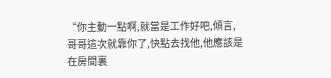“你主動一點啊,就當是工作好吧,傾言,哥哥這次就靠你了,快點去找他,他應該是在房間裏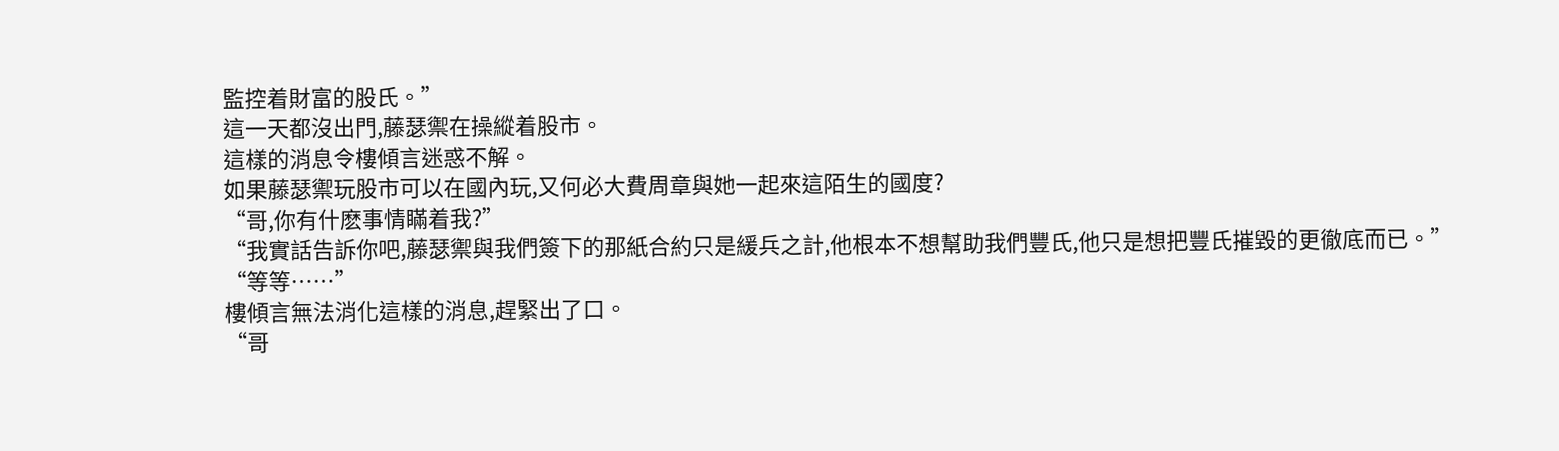監控着財富的股氏。”
這一天都沒出門,藤瑟禦在操縱着股市。
這樣的消息令樓傾言迷惑不解。
如果藤瑟禦玩股市可以在國內玩,又何必大費周章與她一起來這陌生的國度?
“哥,你有什麽事情瞞着我?”
“我實話告訴你吧,藤瑟禦與我們簽下的那紙合約只是緩兵之計,他根本不想幫助我們豐氏,他只是想把豐氏摧毀的更徹底而已。”
“等等……”
樓傾言無法消化這樣的消息,趕緊出了口。
“哥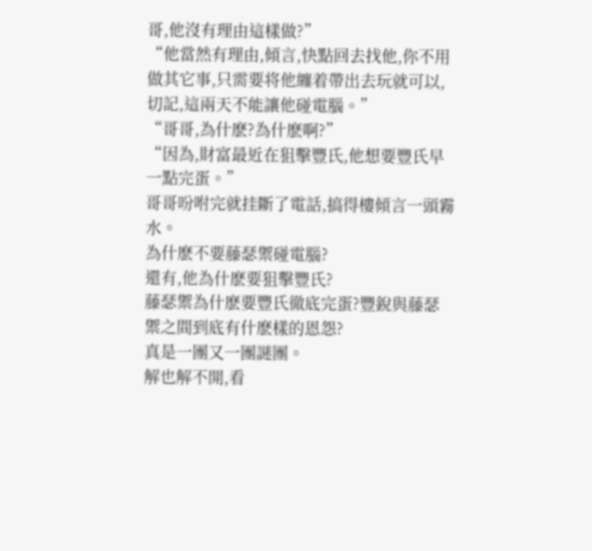哥,他沒有理由這樣做?”
“他當然有理由,傾言,快點回去找他,你不用做其它事,只需要将他纏着帶出去玩就可以,切記,這兩天不能讓他碰電腦。”
“哥哥,為什麽?為什麽啊?”
“因為,財富最近在狙擊豐氏,他想要豐氏早一點完蛋。”
哥哥吩咐完就挂斷了電話,搞得樓傾言一頭霧水。
為什麽不要藤瑟禦碰電腦?
還有,他為什麽要狙擊豐氏?
藤瑟禦為什麽要豐氏徹底完蛋?豐銳與藤瑟禦之間到底有什麽樣的恩怨?
真是一團又一團謎團。
解也解不開,看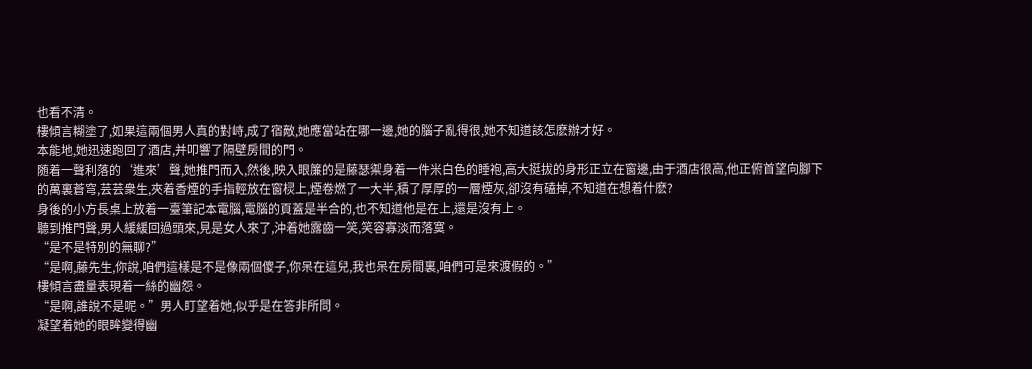也看不清。
樓傾言糊塗了,如果這兩個男人真的對峙,成了宿敵,她應當站在哪一邊,她的腦子亂得很,她不知道該怎麽辦才好。
本能地,她迅速跑回了酒店,并叩響了隔壁房間的門。
随着一聲利落的‘進來’聲,她推門而入,然後,映入眼簾的是藤瑟禦身着一件米白色的睡袍,高大挺拔的身形正立在窗邊,由于酒店很高,他正俯首望向腳下的萬裏蒼穹,芸芸衆生,夾着香煙的手指輕放在窗棂上,煙卷燃了一大半,積了厚厚的一層煙灰,卻沒有磕掉,不知道在想着什麽?
身後的小方長桌上放着一臺筆記本電腦,電腦的頁蓋是半合的,也不知道他是在上,還是沒有上。
聽到推門聲,男人緩緩回過頭來,見是女人來了,沖着她露齒一笑,笑容寡淡而落寞。
“是不是特別的無聊?”
“是啊,藤先生,你說,咱們這樣是不是像兩個傻子,你呆在這兒,我也呆在房間裏,咱們可是來渡假的。”
樓傾言盡量表現着一絲的幽怨。
“是啊,誰說不是呢。”男人盯望着她,似乎是在答非所問。
凝望着她的眼眸變得幽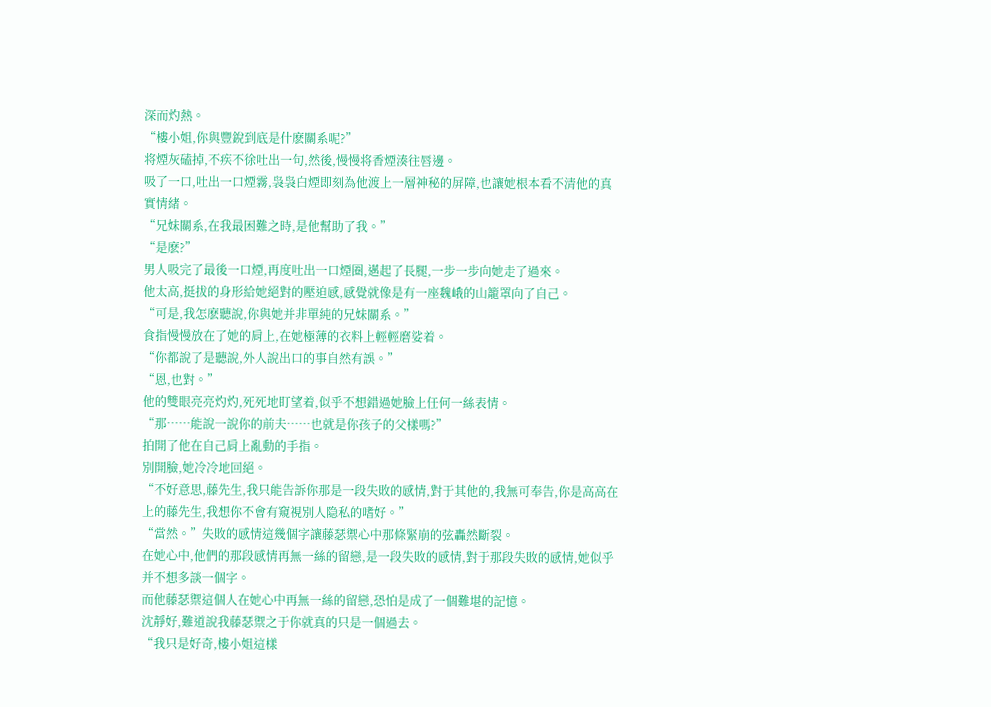深而灼熱。
“樓小姐,你與豐銳到底是什麽關系呢?”
将煙灰磕掉,不疾不徐吐出一句,然後,慢慢将香煙湊往唇邊。
吸了一口,吐出一口煙霧,袅袅白煙即刻為他渡上一層神秘的屏障,也讓她根本看不清他的真實情緒。
“兄妹關系,在我最困難之時,是他幫助了我。”
“是麽?”
男人吸完了最後一口煙,再度吐出一口煙圈,邁起了長腿,一步一步向她走了過來。
他太高,挺拔的身形給她絕對的壓迫感,感覺就像是有一座魏峨的山籠罩向了自己。
“可是,我怎麽聽說,你與她并非單純的兄妹關系。”
食指慢慢放在了她的肩上,在她極薄的衣料上輕輕磨娑着。
“你都說了是聽說,外人說出口的事自然有誤。”
“恩,也對。”
他的雙眼亮亮灼灼,死死地盯望着,似乎不想錯過她臉上任何一絲表情。
“那……能說一說你的前夫……也就是你孩子的父樣嗎?”
拍開了他在自己肩上亂動的手指。
別開臉,她冷冷地回絕。
“不好意思,藤先生,我只能告訴你那是一段失敗的感情,對于其他的,我無可奉告,你是高高在上的藤先生,我想你不會有窺視別人隐私的嗜好。”
“當然。”失敗的感情這幾個字讓藤瑟禦心中那條緊崩的弦轟然斷裂。
在她心中,他們的那段感情再無一絲的留戀,是一段失敗的感情,對于那段失敗的感情,她似乎并不想多談一個字。
而他藤瑟禦這個人在她心中再無一絲的留戀,恐怕是成了一個難堪的記憶。
沈靜好,難道說我藤瑟禦之于你就真的只是一個過去。
“我只是好奇,樓小姐這樣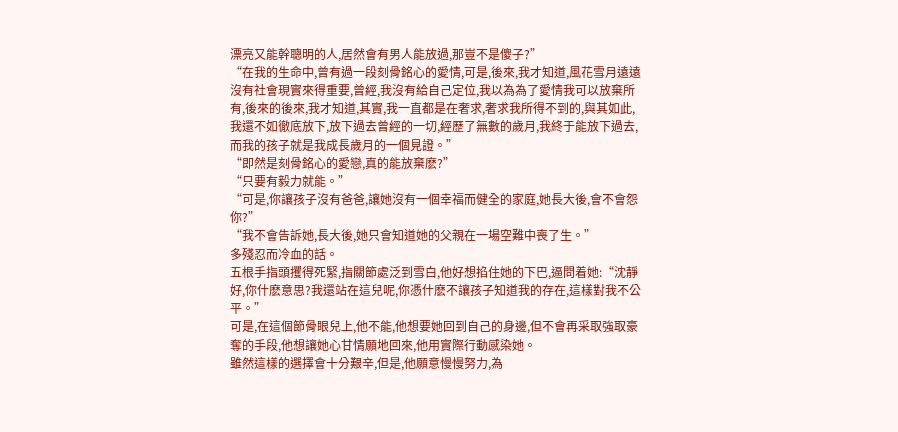漂亮又能幹聰明的人,居然會有男人能放過,那豈不是傻子?”
“在我的生命中,曾有過一段刻骨銘心的愛情,可是,後來,我才知道,風花雪月遠遠沒有社會現實來得重要,曾經,我沒有給自己定位,我以為為了愛情我可以放棄所有,後來的後來,我才知道,其實,我一直都是在奢求,奢求我所得不到的,與其如此,我還不如徹底放下,放下過去曾經的一切,經歷了無數的歲月,我終于能放下過去,而我的孩子就是我成長歲月的一個見證。”
“即然是刻骨銘心的愛戀,真的能放棄麽?”
“只要有毅力就能。”
“可是,你讓孩子沒有爸爸,讓她沒有一個幸福而健全的家庭,她長大後,會不會怨你?”
“我不會告訴她,長大後,她只會知道她的父親在一場空難中喪了生。”
多殘忍而冷血的話。
五根手指頭攫得死緊,指關節處泛到雪白,他好想掐住她的下巴,逼問着她:“沈靜好,你什麽意思?我還站在這兒呢,你憑什麽不讓孩子知道我的存在,這樣對我不公平。”
可是,在這個節骨眼兒上,他不能,他想要她回到自己的身邊,但不會再采取強取豪奪的手段,他想讓她心甘情願地回來,他用實際行動感染她。
雖然這樣的選擇會十分艱辛,但是,他願意慢慢努力,為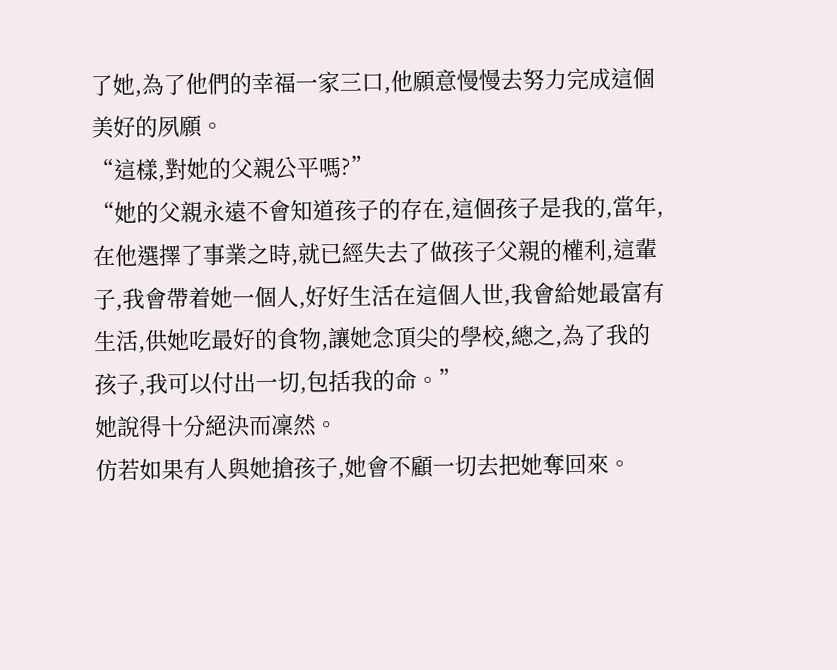了她,為了他們的幸福一家三口,他願意慢慢去努力完成這個美好的夙願。
“這樣,對她的父親公平嗎?”
“她的父親永遠不會知道孩子的存在,這個孩子是我的,當年,在他選擇了事業之時,就已經失去了做孩子父親的權利,這輩子,我會帶着她一個人,好好生活在這個人世,我會給她最富有生活,供她吃最好的食物,讓她念頂尖的學校,總之,為了我的孩子,我可以付出一切,包括我的命。”
她說得十分絕決而凜然。
仿若如果有人與她搶孩子,她會不顧一切去把她奪回來。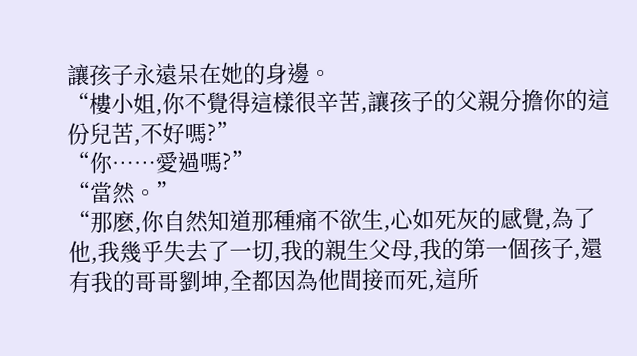讓孩子永遠呆在她的身邊。
“樓小姐,你不覺得這樣很辛苦,讓孩子的父親分擔你的這份兒苦,不好嗎?”
“你……愛過嗎?”
“當然。”
“那麽,你自然知道那種痛不欲生,心如死灰的感覺,為了他,我幾乎失去了一切,我的親生父母,我的第一個孩子,還有我的哥哥劉坤,全都因為他間接而死,這所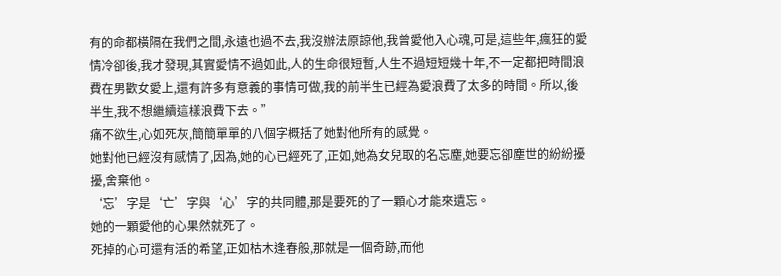有的命都橫隔在我們之間,永遠也過不去,我沒辦法原諒他,我曾愛他入心魂,可是,這些年,瘋狂的愛情冷卻後,我才發現,其實愛情不過如此,人的生命很短暫,人生不過短短幾十年,不一定都把時間浪費在男歡女愛上,還有許多有意義的事情可做,我的前半生已經為愛浪費了太多的時間。所以,後半生,我不想繼續這樣浪費下去。”
痛不欲生,心如死灰,簡簡單單的八個字概括了她對他所有的感覺。
她對他已經沒有感情了,因為,她的心已經死了,正如,她為女兒取的名忘塵,她要忘卻塵世的紛紛擾擾,舍棄他。
‘忘’字是‘亡’字與‘心’字的共同體,那是要死的了一顆心才能來遺忘。
她的一顆愛他的心果然就死了。
死掉的心可還有活的希望,正如枯木逢春般,那就是一個奇跡,而他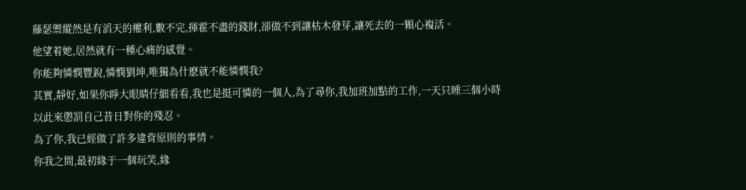藤瑟禦縱然是有滔天的權利,數不完,揮霍不盡的錢財,卻做不到讓枯木發芽,讓死去的一顆心複活。
他望着她,居然就有一種心痛的感覺。
你能夠憐憫豐銳,憐憫劉坤,唯獨為什麽就不能憐憫我?
其實,靜好,如果你睜大眼睛仔細看看,我也是挺可憐的一個人,為了尋你,我加班加點的工作,一天只睡三個小時以此來懲罰自己昔日對你的殘忍。
為了你,我已經做了許多違背原則的事情。
你我之間,最初緣于一個玩笑,緣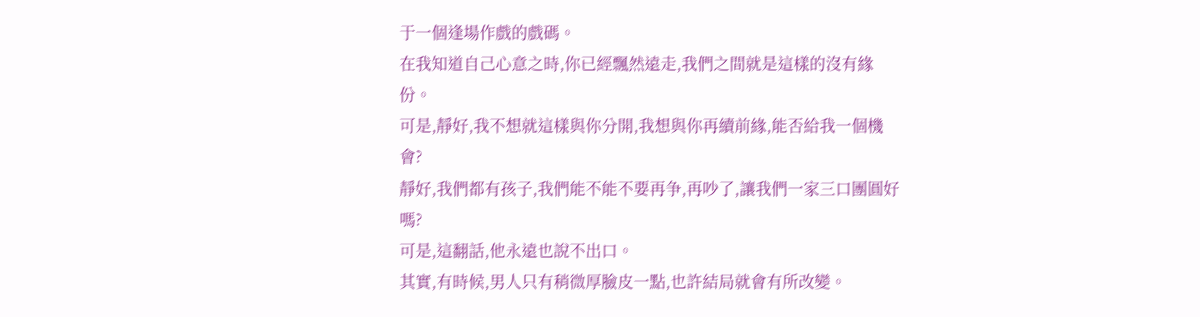于一個逢場作戲的戲碼。
在我知道自己心意之時,你已經飄然遠走,我們之間就是這樣的沒有緣份。
可是,靜好,我不想就這樣與你分開,我想與你再續前緣,能否給我一個機會?
靜好,我們都有孩子,我們能不能不要再争,再吵了,讓我們一家三口團圓好嗎?
可是,這翻話,他永遠也說不出口。
其實,有時候,男人只有稍微厚臉皮一點,也許結局就會有所改變。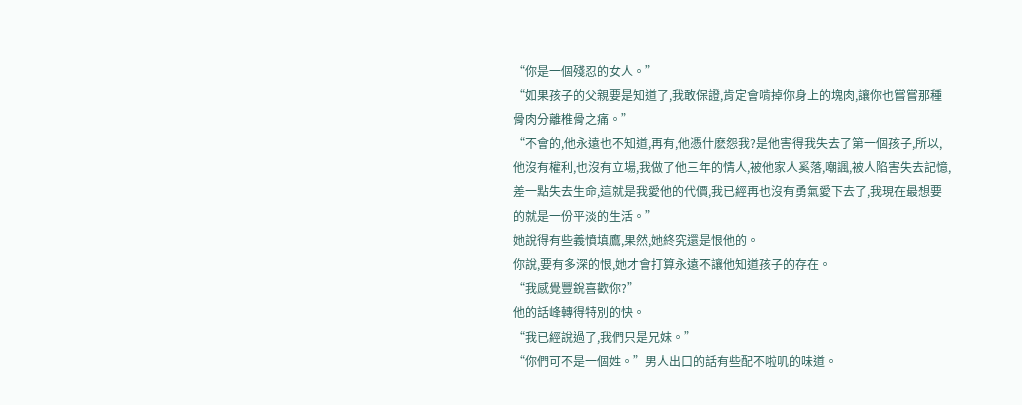“你是一個殘忍的女人。”
“如果孩子的父親要是知道了,我敢保證,肯定會啃掉你身上的塊肉,讓你也嘗嘗那種骨肉分離椎骨之痛。”
“不會的,他永遠也不知道,再有,他憑什麽怨我?是他害得我失去了第一個孩子,所以,他沒有權利,也沒有立場,我做了他三年的情人,被他家人奚落,嘲諷,被人陷害失去記憶,差一點失去生命,這就是我愛他的代價,我已經再也沒有勇氣愛下去了,我現在最想要的就是一份平淡的生活。”
她說得有些義憤填鷹,果然,她終究還是恨他的。
你說,要有多深的恨,她才會打算永遠不讓他知道孩子的存在。
“我感覺豐銳喜歡你?”
他的話峰轉得特別的快。
“我已經說過了,我們只是兄妹。”
“你們可不是一個姓。”男人出口的話有些配不啦叽的味道。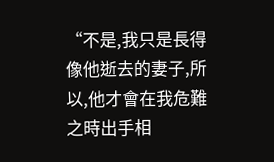“不是,我只是長得像他逝去的妻子,所以,他才會在我危難之時出手相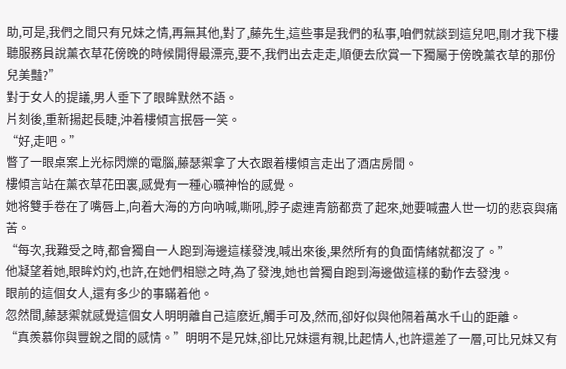助,可是,我們之間只有兄妹之情,再無其他,對了,藤先生,這些事是我們的私事,咱們就談到這兒吧,剛才我下樓聽服務員說薰衣草花傍晚的時候開得最漂亮,要不,我們出去走走,順便去欣賞一下獨屬于傍晚薰衣草的那份兒美豔?”
對于女人的提議,男人垂下了眼眸默然不語。
片刻後,重新揚起長睫,沖着樓傾言抿唇一笑。
“好,走吧。”
瞥了一眼桌案上光标閃爍的電腦,藤瑟禦拿了大衣跟着樓傾言走出了酒店房間。
樓傾言站在薰衣草花田裏,感覺有一種心曠神怡的感覺。
她将雙手卷在了嘴唇上,向着大海的方向吶喊,嘶吼,脖子處連青筋都贲了起來,她要喊盡人世一切的悲哀與痛苦。
“每次,我難受之時,都會獨自一人跑到海邊這樣發洩,喊出來後,果然所有的負面情緒就都沒了。”
他凝望着她,眼眸灼灼,也許,在她們相戀之時,為了發洩,她也曾獨自跑到海邊做這樣的動作去發洩。
眼前的這個女人,還有多少的事瞞着他。
忽然間,藤瑟禦就感覺這個女人明明離自己這麽近,觸手可及,然而,卻好似與他隔着萬水千山的距離。
“真羨慕你與豐銳之間的感情。”明明不是兄妹,卻比兄妹還有親,比起情人,也許還差了一層,可比兄妹又有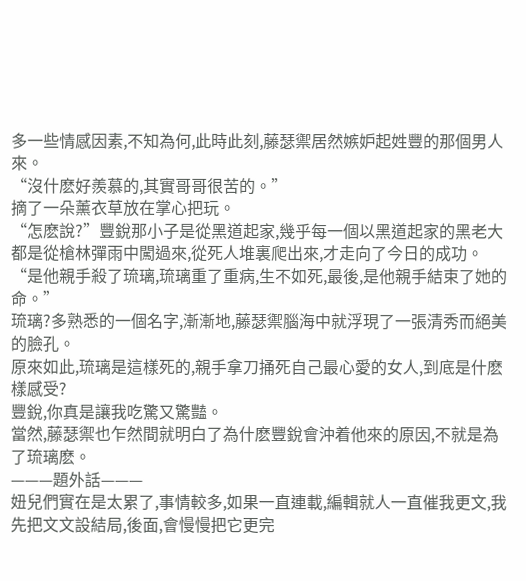多一些情感因素,不知為何,此時此刻,藤瑟禦居然嫉妒起姓豐的那個男人來。
“沒什麽好羨慕的,其實哥哥很苦的。”
摘了一朵薰衣草放在掌心把玩。
“怎麽說?”豐銳那小子是從黑道起家,幾乎每一個以黑道起家的黑老大都是從槍林彈雨中闖過來,從死人堆裏爬出來,才走向了今日的成功。
“是他親手殺了琉璃,琉璃重了重病,生不如死,最後,是他親手結束了她的命。”
琉璃?多熟悉的一個名字,漸漸地,藤瑟禦腦海中就浮現了一張清秀而絕美的臉孔。
原來如此,琉璃是這樣死的,親手拿刀捅死自己最心愛的女人,到底是什麽樣感受?
豐銳,你真是讓我吃驚又驚豔。
當然,藤瑟禦也乍然間就明白了為什麽豐銳會沖着他來的原因,不就是為了琉璃麽。
———題外話———
妞兒們實在是太累了,事情較多,如果一直連載,編輯就人一直催我更文,我先把文文設結局,後面,會慢慢把它更完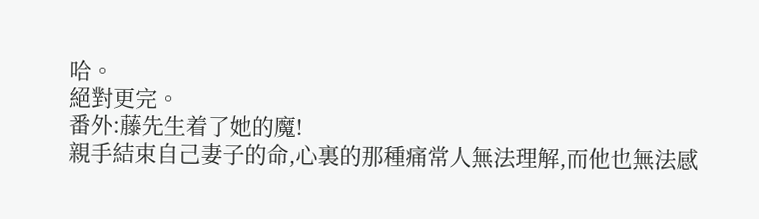哈。
絕對更完。
番外:藤先生着了她的魔!
親手結束自己妻子的命,心裏的那種痛常人無法理解,而他也無法感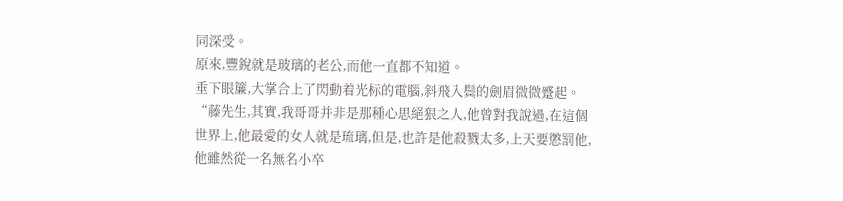同深受。
原來,豐銳就是玻璃的老公,而他一直都不知道。
垂下眼簾,大掌合上了閃動着光标的電腦,斜飛入鬓的劍眉微微蹙起。
“藤先生,其實,我哥哥并非是那種心思絕狠之人,他曾對我說過,在這個世界上,他最愛的女人就是琉璃,但是,也許是他殺戮太多,上天要懲罰他,他雖然從一名無名小卒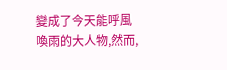變成了今天能呼風喚雨的大人物,然而,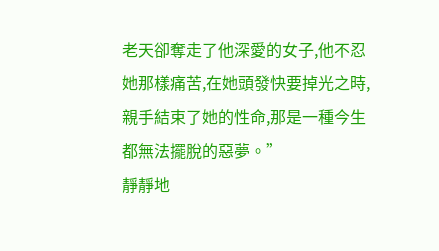老天卻奪走了他深愛的女子,他不忍她那樣痛苦,在她頭發快要掉光之時,親手結束了她的性命,那是一種今生都無法擺脫的惡夢。”
靜靜地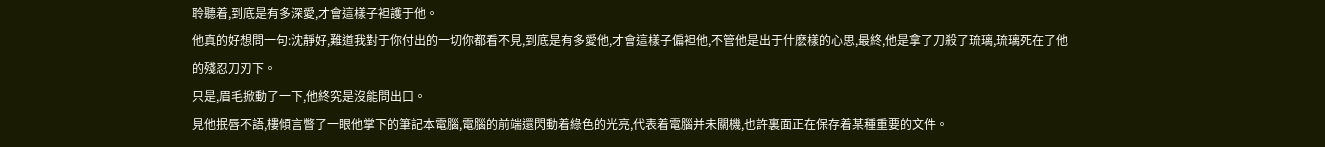聆聽着,到底是有多深愛,才會這樣子袒護于他。
他真的好想問一句:沈靜好,難道我對于你付出的一切你都看不見,到底是有多愛他,才會這樣子偏袒他,不管他是出于什麽樣的心思,最終,他是拿了刀殺了琉璃,琉璃死在了他的殘忍刀刃下。
只是,眉毛掀動了一下,他終究是沒能問出口。
見他抿唇不語,樓傾言瞥了一眼他掌下的筆記本電腦,電腦的前端還閃動着綠色的光亮,代表着電腦并未關機,也許裏面正在保存着某種重要的文件。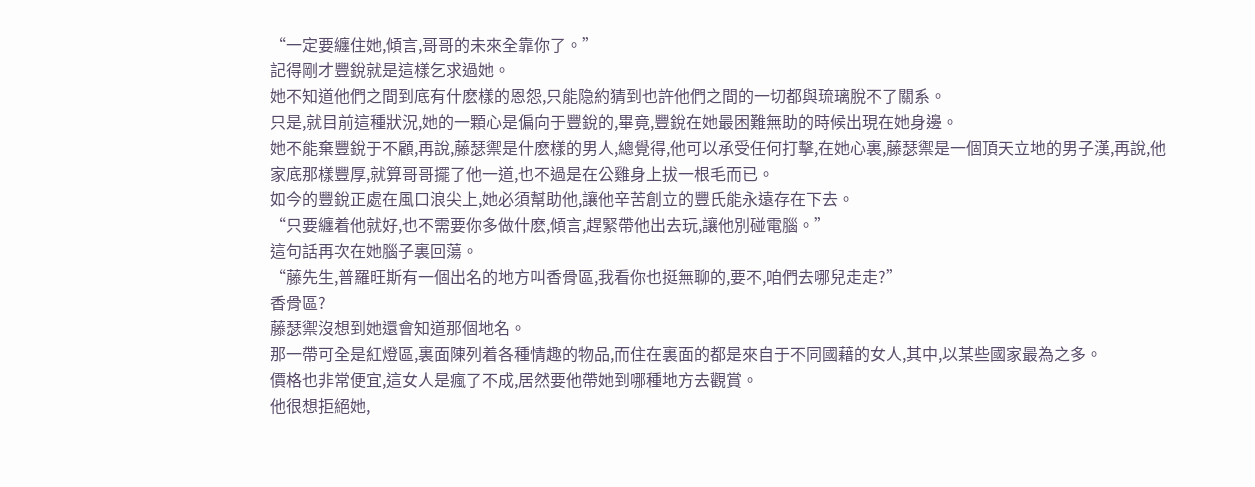“一定要纏住她,傾言,哥哥的未來全靠你了。”
記得剛才豐銳就是這樣乞求過她。
她不知道他們之間到底有什麽樣的恩怨,只能隐約猜到也許他們之間的一切都與琉璃脫不了關系。
只是,就目前這種狀況,她的一顆心是偏向于豐銳的,畢竟,豐銳在她最困難無助的時候出現在她身邊。
她不能棄豐銳于不顧,再說,藤瑟禦是什麽樣的男人,總覺得,他可以承受任何打擊,在她心裏,藤瑟禦是一個頂天立地的男子漢,再說,他家底那樣豐厚,就算哥哥擺了他一道,也不過是在公雞身上拔一根毛而已。
如今的豐銳正處在風口浪尖上,她必須幫助他,讓他辛苦創立的豐氏能永遠存在下去。
“只要纏着他就好,也不需要你多做什麽,傾言,趕緊帶他出去玩,讓他別碰電腦。”
這句話再次在她腦子裏回蕩。
“藤先生,普羅旺斯有一個出名的地方叫香骨區,我看你也挺無聊的,要不,咱們去哪兒走走?”
香骨區?
藤瑟禦沒想到她還會知道那個地名。
那一帶可全是紅燈區,裏面陳列着各種情趣的物品,而住在裏面的都是來自于不同國藉的女人,其中,以某些國家最為之多。
價格也非常便宜,這女人是瘋了不成,居然要他帶她到哪種地方去觀賞。
他很想拒絕她,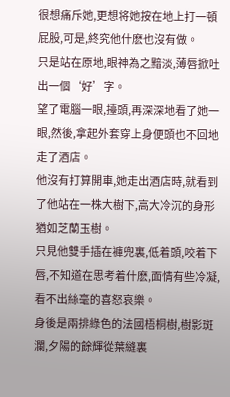很想痛斥她,更想将她按在地上打一頓屁股,可是,終究他什麽也沒有做。
只是站在原地,眼神為之黯淡,薄唇掀吐出一個‘好’字。
望了電腦一眼,擡頭,再深深地看了她一眼,然後,拿起外套穿上身便頭也不回地走了酒店。
他沒有打算開車,她走出酒店時,就看到了他站在一株大樹下,高大冷沉的身形猶如芝蘭玉樹。
只見他雙手插在褲兜裏,低着頭,咬着下唇,不知道在思考着什麽,面情有些冷凝,看不出絲毫的喜怒哀樂。
身後是兩排綠色的法國梧桐樹,樹影斑瀾,夕陽的餘輝從葉縫裏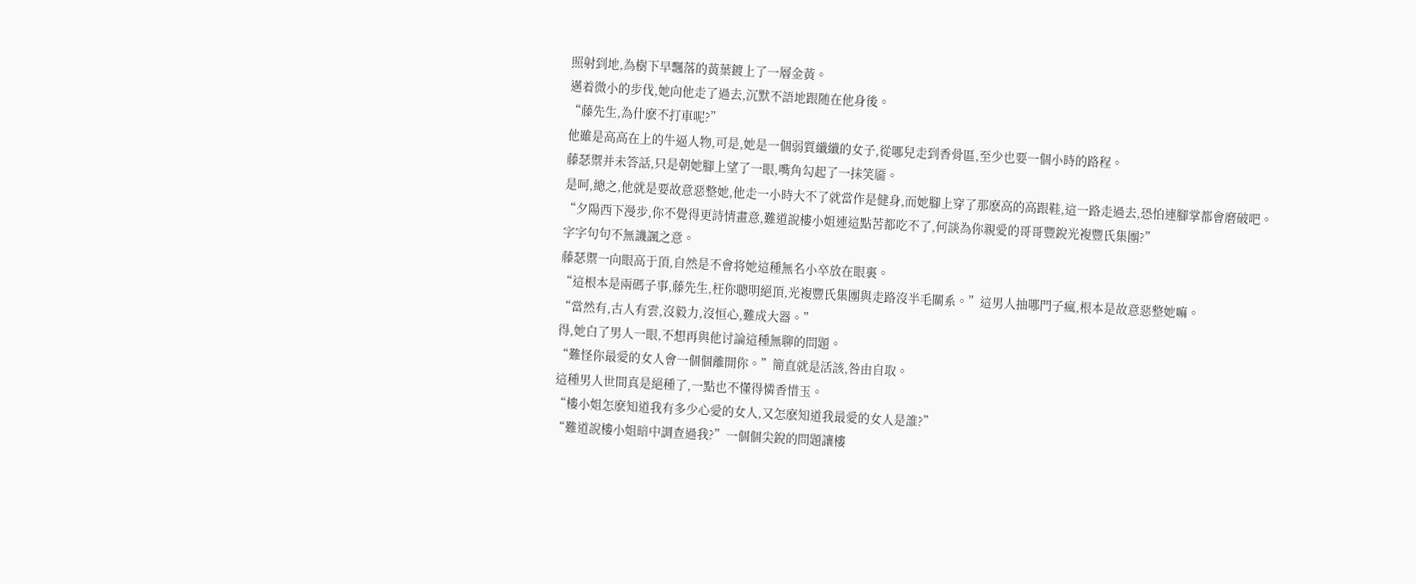照射到地,為樹下早飄落的黃葉鍍上了一層金黃。
邁着微小的步伐,她向他走了過去,沉默不語地跟随在他身後。
“藤先生,為什麽不打車呢?”
他雖是高高在上的牛逼人物,可是,她是一個弱質纖纖的女子,從哪兒走到香骨區,至少也要一個小時的路程。
藤瑟禦并未答話,只是朝她腳上望了一眼,嘴角勾起了一抹笑靥。
是呵,總之,他就是要故意惡整她,他走一小時大不了就當作是健身,而她腳上穿了那麽高的高跟鞋,這一路走過去,恐怕連腳掌都會磨破吧。
“夕陽西下漫步,你不覺得更詩情畫意,難道說樓小姐連這點苦都吃不了,何談為你親愛的哥哥豐銳光複豐氏集團?”
字字句句不無譏諷之意。
藤瑟禦一向眼高于頂,自然是不會将她這種無名小卒放在眼裏。
“這根本是兩碼子事,藤先生,枉你聰明絕頂,光複豐氏集團與走路沒半毛關系。”這男人抽哪門子瘋,根本是故意惡整她嘛。
“當然有,古人有雲,沒毅力,沒恒心,難成大器。”
得,她白了男人一眼,不想再與他讨論這種無聊的問題。
“難怪你最愛的女人會一個個離開你。”簡直就是活該,咎由自取。
這種男人世間真是絕種了,一點也不懂得憐香惜玉。
“樓小姐怎麽知道我有多少心愛的女人,又怎麽知道我最愛的女人是誰?”
“難道說樓小姐暗中調查過我?”一個個尖銳的問題讓樓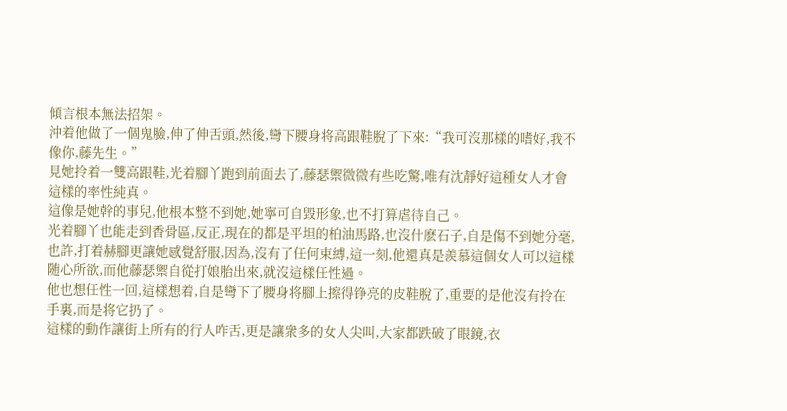傾言根本無法招架。
沖着他做了一個鬼臉,伸了伸舌頭,然後,彎下腰身将高跟鞋脫了下來:“我可沒那樣的嗜好,我不像你,藤先生。”
見她拎着一雙高跟鞋,光着腳丫跑到前面去了,藤瑟禦微微有些吃驚,唯有沈靜好這種女人才會這樣的率性純真。
這像是她幹的事兒,他根本整不到她,她寧可自毀形象,也不打算虐待自己。
光着腳丫也能走到香骨區,反正,現在的都是平坦的柏油馬路,也沒什麽石子,自是傷不到她分毫,也許,打着赫腳更讓她感覺舒服,因為,沒有了任何束縛,這一刻,他還真是羨慕這個女人可以這樣随心所欲,而他藤瑟禦自從打娘胎出來,就沒這樣任性過。
他也想任性一回,這樣想着,自是彎下了腰身将腳上擦得铮亮的皮鞋脫了,重要的是他沒有拎在手裏,而是将它扔了。
這樣的動作讓街上所有的行人咋舌,更是讓衆多的女人尖叫,大家都跌破了眼鏡,衣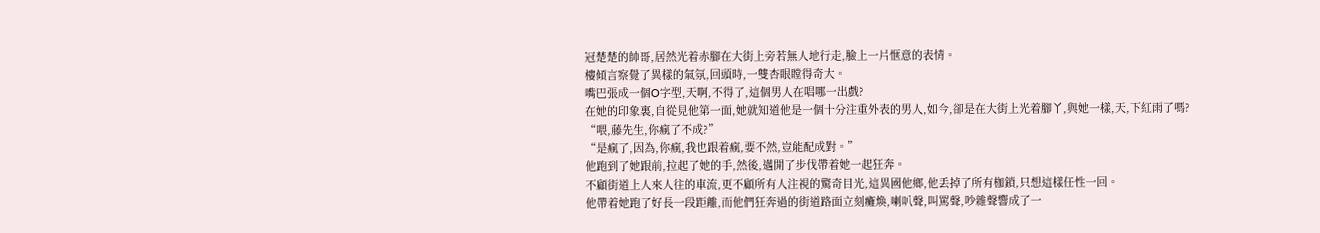冠楚楚的帥哥,居然光着赤腳在大街上旁若無人地行走,臉上一片惬意的表情。
樓傾言察覺了異樣的氣氛,回頭時,一雙杏眼瞠得奇大。
嘴巴張成一個O字型,天啊,不得了,這個男人在唱哪一出戲?
在她的印象裏,自從見他第一面,她就知道他是一個十分注重外表的男人,如今,卻是在大街上光着腳丫,與她一樣,天,下紅雨了嗎?
“喂,藤先生,你瘋了不成?”
“是瘋了,因為,你瘋,我也跟着瘋,要不然,豈能配成對。”
他跑到了她跟前,拉起了她的手,然後,邁開了步伐帶着她一起狂奔。
不顧街道上人來人往的車流,更不顧所有人注視的驚奇目光,這異國他鄉,他丢掉了所有枷鎖,只想這樣任性一回。
他帶着她跑了好長一段距離,而他們狂奔過的街道路面立刻癱煥,喇叭聲,叫罵聲,吵雜聲響成了一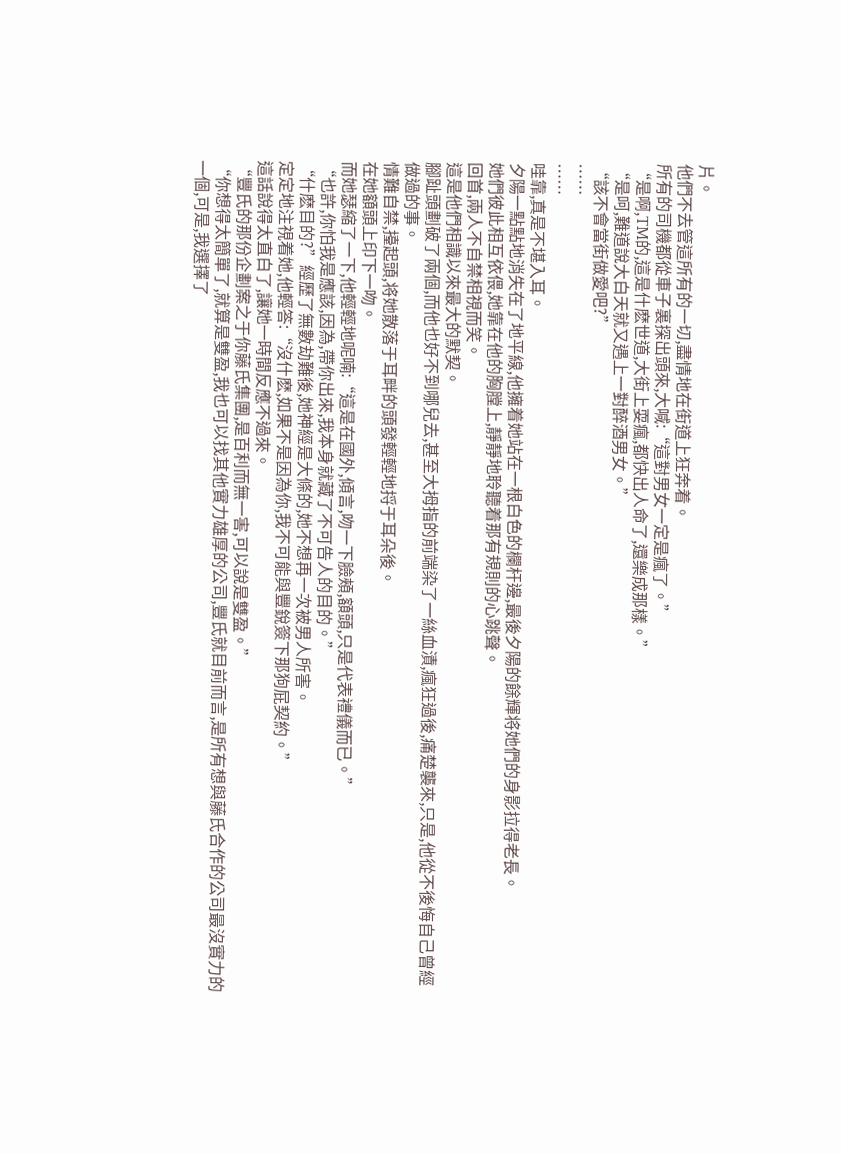片。
他們不去管這所有的一切,盡情地在街道上狂奔着。
所有的司機都從車子裏探出頭來,大喊:“這對男女一定是瘋了。”
“是啊,TM的,這是什麽世道,大街上耍瘋,都快出人命了,還樂成那樣。”
“是呵,難道說大白天就又遇上一對醉酒男女。”
“該不會當街做愛吧?”
……
……
哇靠,真是不堪入耳。
夕陽一點點地消失在了地平線,他擁着她站在一根白色的欄杆邊,最後夕陽的餘輝将她們的身影拉得老長。
她們彼此相互依偎,她靠在他的胸膛上,靜靜地聆聽着那有規則的心跳聲。
回首,兩人不自禁相視而笑。
這是他們相識以來最大的默契。
腳趾頭劃破了兩個,而他也好不到哪兒去,甚至大拇指的前端染了一絲血漬,瘋狂過後,痛楚襲來,只是,他從不後悔自己曾經做過的事。
情難自禁,擡起頭,将她散落于耳畔的頭發輕輕地捋于耳朵後。
在她額頭上印下一吻。
而她瑟縮了一下,他輕輕地呢喃:“這是在國外,傾言,吻一下臉頰,額頭,只是代表禮儀而已。”
“也許,你怕我是應該,因為,帶你出來,我本身就藏了不可告人的目的。”
“什麽目的?”經歷了無數劫難後,她神經是大條的,她不想再一次被男人所害。
定定地注視着她,他輕答:“沒什麽,如果不是因為你,我不可能與豐銳簽下那狗屁契約。”
這話說得太直白了,讓她一時間反應不過來。
“豐氏的那份企劃案之于你藤氏集團,是百利而無一害,可以說是雙盈。”
“你想得太簡單了,就算是雙盈,我也可以找其他實力雄厚的公司,豐氏就目前而言,是所有想與藤氏合作的公司最沒實力的一個,可是,我選擇了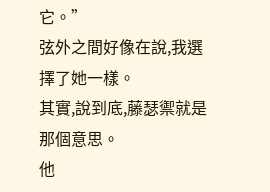它。”
弦外之間好像在說,我選擇了她一樣。
其實,說到底,藤瑟禦就是那個意思。
他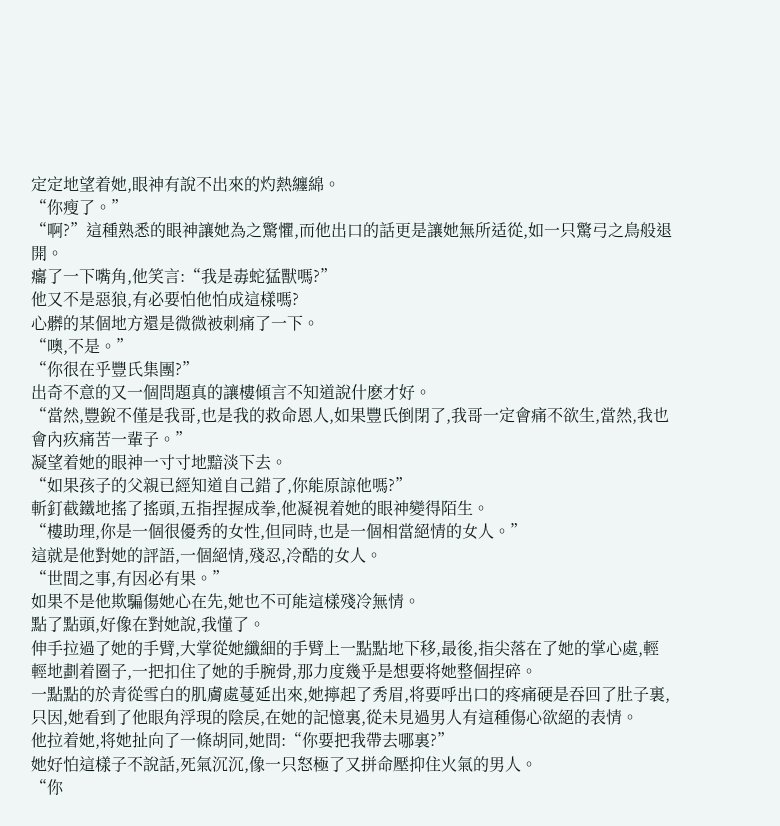定定地望着她,眼神有說不出來的灼熱纏綿。
“你瘦了。”
“啊?”這種熟悉的眼神讓她為之驚懼,而他出口的話更是讓她無所适從,如一只驚弓之鳥般退開。
癟了一下嘴角,他笑言:“我是毒蛇猛獸嗎?”
他又不是惡狼,有必要怕他怕成這樣嗎?
心髒的某個地方還是微微被刺痛了一下。
“噢,不是。”
“你很在乎豐氏集團?”
出奇不意的又一個問題真的讓樓傾言不知道說什麽才好。
“當然,豐銳不僅是我哥,也是我的救命恩人,如果豐氏倒閉了,我哥一定會痛不欲生,當然,我也會內疚痛苦一輩子。”
凝望着她的眼神一寸寸地黯淡下去。
“如果孩子的父親已經知道自己錯了,你能原諒他嗎?”
斬釘截鐵地搖了搖頭,五指捏握成拳,他凝視着她的眼神變得陌生。
“樓助理,你是一個很優秀的女性,但同時,也是一個相當絕情的女人。”
這就是他對她的評語,一個絕情,殘忍,冷酷的女人。
“世間之事,有因必有果。”
如果不是他欺騙傷她心在先,她也不可能這樣殘冷無情。
點了點頭,好像在對她說,我懂了。
伸手拉過了她的手臂,大掌從她纖細的手臂上一點點地下移,最後,指尖落在了她的掌心處,輕輕地劃着圈子,一把扣住了她的手腕骨,那力度幾乎是想要将她整個捏碎。
一點點的於青從雪白的肌膚處蔓延出來,她擰起了秀眉,将要呼出口的疼痛硬是吞回了肚子裏,只因,她看到了他眼角浮現的陰戾,在她的記憶裏,從未見過男人有這種傷心欲絕的表情。
他拉着她,将她扯向了一條胡同,她問:“你要把我帶去哪裏?”
她好怕這樣子不說話,死氣沉沉,像一只怒極了又拼命壓抑住火氣的男人。
“你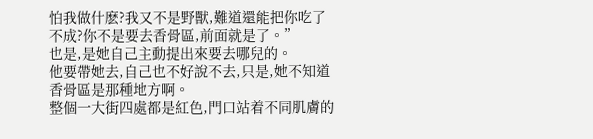怕我做什麽?我又不是野獸,難道還能把你吃了不成?你不是要去香骨區,前面就是了。”
也是,是她自己主動提出來要去哪兒的。
他要帶她去,自己也不好說不去,只是,她不知道香骨區是那種地方啊。
整個一大街四處都是紅色,門口站着不同肌膚的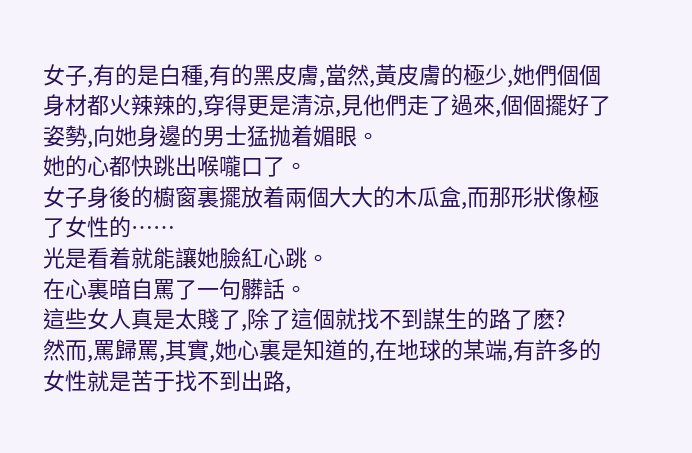女子,有的是白種,有的黑皮膚,當然,黃皮膚的極少,她們個個身材都火辣辣的,穿得更是清涼,見他們走了過來,個個擺好了姿勢,向她身邊的男士猛抛着媚眼。
她的心都快跳出喉嚨口了。
女子身後的櫥窗裏擺放着兩個大大的木瓜盒,而那形狀像極了女性的……
光是看着就能讓她臉紅心跳。
在心裏暗自罵了一句髒話。
這些女人真是太賤了,除了這個就找不到謀生的路了麽?
然而,罵歸罵,其實,她心裏是知道的,在地球的某端,有許多的女性就是苦于找不到出路,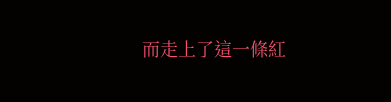而走上了這一條紅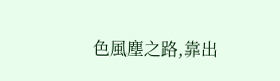色風塵之路,靠出